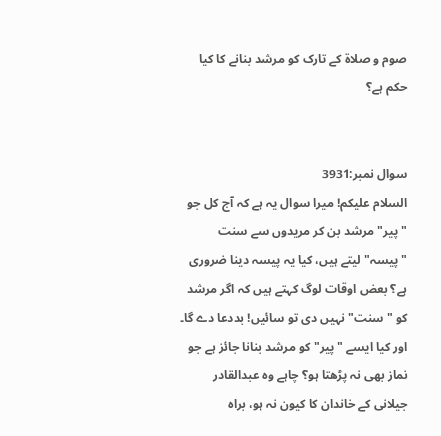صوم و صلاۃ کے تارک کو مرشد بنانے کا کیا حکم ہے؟


سوال نمبر:3931
السلام علیکم! میرا سوال یہ ہے کہ آج کل جو "پیر" مرشد بن کر مریدوں سے سنت "پیسہ" لیتے ہیں، کیا یہ پیسہ دینا ضروری ہے؟ بعض اوقات لوگ کہتے ہیں کہ اگر مرشد کو "سنت" نہیں دی تو سائیں! بددعا دے گا۔ اور کیا ایسے "پیر" کو مرشد بنانا جائز ہے جو نماز بھی نہ پڑھتا ہو؟ چاہے وہ عبدالقادر جیلانی کے خاندان کا کیون نہ ہو، براہ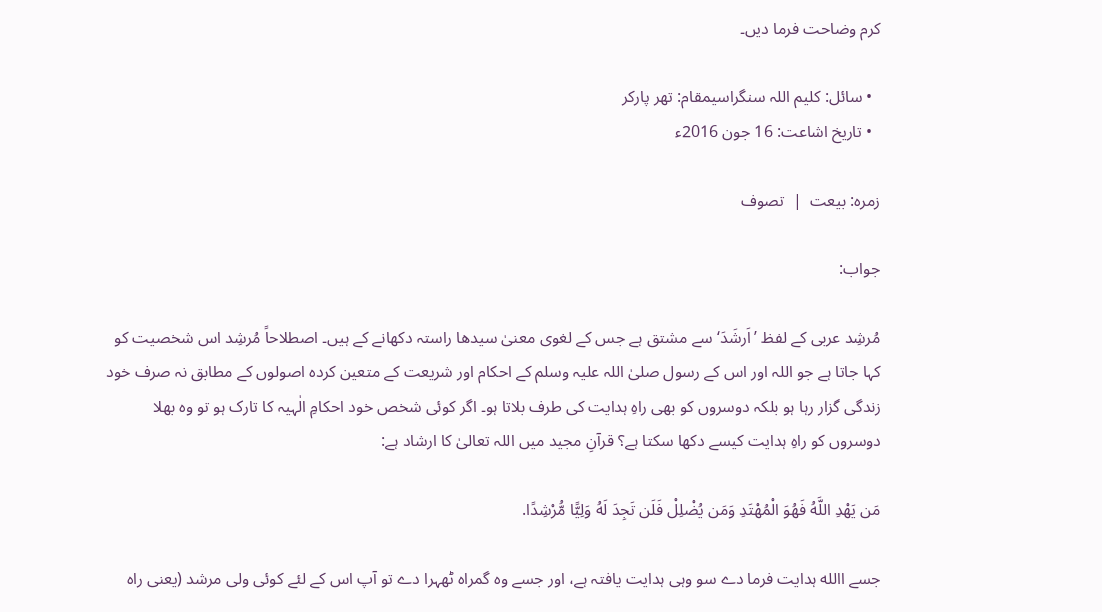کرم وضاحت فرما دیں۔

  • سائل: کلیم اللہ سنگراسیمقام: تھر پارکر
  • تاریخ اشاعت: 16 جون 2016ء

زمرہ: بیعت  |  تصوف

جواب:

مُرشِد عربی کے لفظ ’اَرشَدَ‘ سے مشتق ہے جس کے لغوی معنیٰ سیدھا راستہ دکھانے کے ہیں۔ اصطلاحاً مُرشِد اس شخصیت کو کہا جاتا ہے جو اللہ اور اس کے رسول صلیٰ اللہ علیہ وسلم کے احکام اور شریعت کے متعین کردہ اصولوں کے مطابق نہ صرف خود زندگی گزار رہا ہو بلکہ دوسروں کو بھی راہِ ہدایت کی طرف بلاتا ہو۔ اگر کوئی شخص خود احکامِ الٰہیہ کا تارک ہو تو وہ بھلا دوسروں کو راہِ ہدایت کیسے دکھا سکتا ہے؟ قرآنِ مجید میں اللہ تعالیٰ کا ارشاد ہے:

مَن يَهْدِ اللَّهُ فَهُوَ الْمُهْتَدِ وَمَن يُضْلِلْ فَلَن تَجِدَ لَهُ وَلِيًّا مُّرْشِدًا.

جسے االله ہدایت فرما دے سو وہی ہدایت یافتہ ہے، اور جسے وہ گمراہ ٹھہرا دے تو آپ اس کے لئے کوئی ولی مرشد (یعنی راہ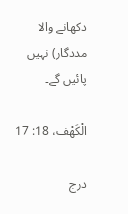دکھانے والا مددگار) نہیں پائیں گے۔

الْكَهْف، 18: 17

درج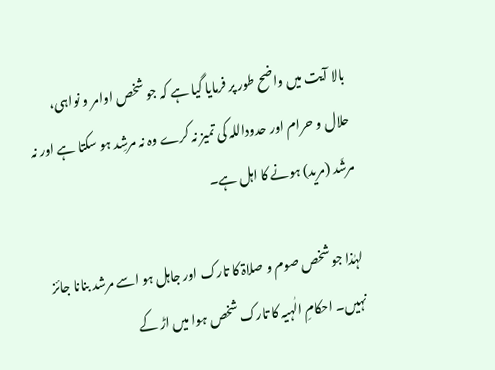بالا آیت میں واضح طور پر فرمایا گیا ہے کہ جو شخص اوامر و نواہی، حلال و حرام اور حدوداللہ کی تمیز نہ کرے وہ نہ مرشِد ہو سکتا ہے اور نہ مرشَد (مرید) ہونے کا اہل ہے۔

لہٰذا جو شخص صوم و صلاۃ کا تارک اور جاہل ہو اسے مرشد بنانا جائز نہیں۔ احکامِ الٰہیہ کا تارک شخص ہوا میں اڑ کے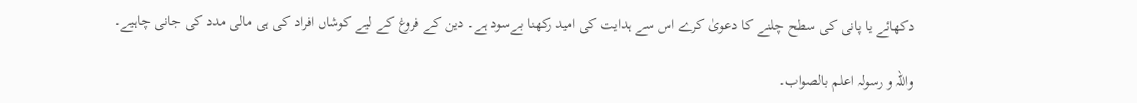دکھائے یا پانی کی سطح چلنے کا دعویٰ کرے اس سے ہدایت کی امید رکھنا بےسود ہے۔ دین کے فروغ کے لیے کوشاں افراد کی ہی مالی مدد کی جانی چاہیے۔

واللہ و رسولہ اعلم بالصواب۔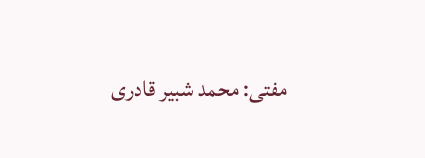مفتی: محمد شبیر قادری